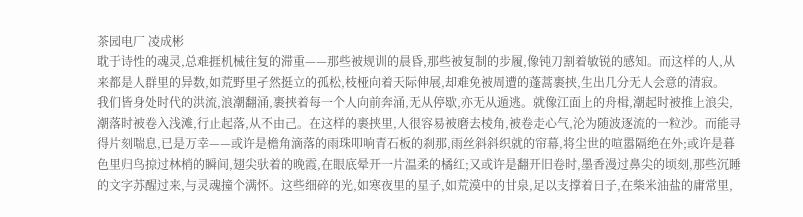茶园电厂 凌成彬
耽于诗性的魂灵,总难捱机械往复的滞重——那些被规训的晨昏,那些被复制的步履,像钝刀割着敏锐的感知。而这样的人,从来都是人群里的异数,如荒野里孑然挺立的孤松,枝桠向着天际伸展,却难免被周遭的蓬蒿裹挟,生出几分无人会意的清寂。
我们皆身处时代的洪流,浪潮翻涌,裹挟着每一个人向前奔涌,无从停歇,亦无从遁逃。就像江面上的舟楫,潮起时被推上浪尖,潮落时被卷入浅滩,行止起落,从不由己。在这样的裹挟里,人很容易被磨去棱角,被卷走心气,沦为随波逐流的一粒沙。而能寻得片刻喘息,已是万幸——或许是檐角滴落的雨珠叩响青石板的刹那,雨丝斜斜织就的帘幕,将尘世的喧嚣隔绝在外;或许是暮色里归鸟掠过林梢的瞬间,翅尖驮着的晚霞,在眼底晕开一片温柔的橘红;又或许是翻开旧卷时,墨香漫过鼻尖的顷刻,那些沉睡的文字苏醒过来,与灵魂撞个满怀。这些细碎的光,如寒夜里的星子,如荒漠中的甘泉,足以支撑着日子,在柴米油盐的庸常里,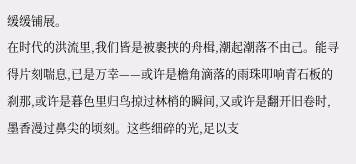缓缓铺展。
在时代的洪流里,我们皆是被裹挟的舟楫,潮起潮落不由己。能寻得片刻喘息,已是万幸——或许是檐角滴落的雨珠叩响青石板的刹那,或许是暮色里归鸟掠过林梢的瞬间,又或许是翻开旧卷时,墨香漫过鼻尖的顷刻。这些细碎的光,足以支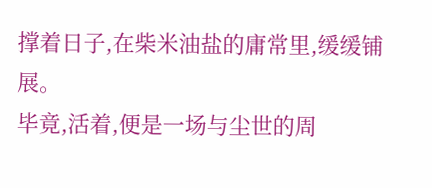撑着日子,在柴米油盐的庸常里,缓缓铺展。
毕竟,活着,便是一场与尘世的周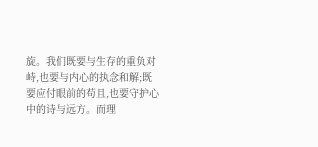旋。我们既要与生存的重负对峙,也要与内心的执念和解;既要应付眼前的苟且,也要守护心中的诗与远方。而理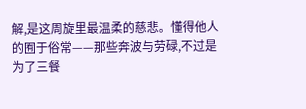解,是这周旋里最温柔的慈悲。懂得他人的囿于俗常——那些奔波与劳碌,不过是为了三餐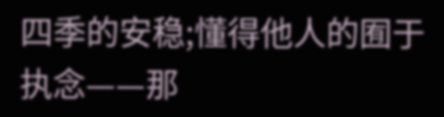四季的安稳;懂得他人的囿于执念——那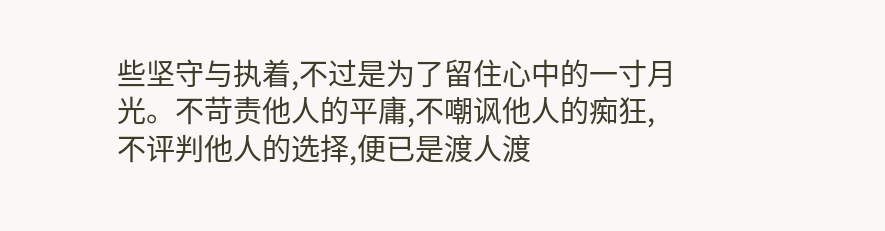些坚守与执着,不过是为了留住心中的一寸月光。不苛责他人的平庸,不嘲讽他人的痴狂,不评判他人的选择,便已是渡人渡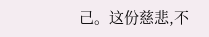己。这份慈悲,不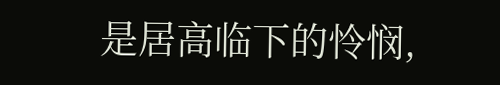是居高临下的怜悯,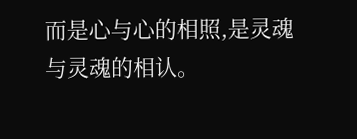而是心与心的相照,是灵魂与灵魂的相认。